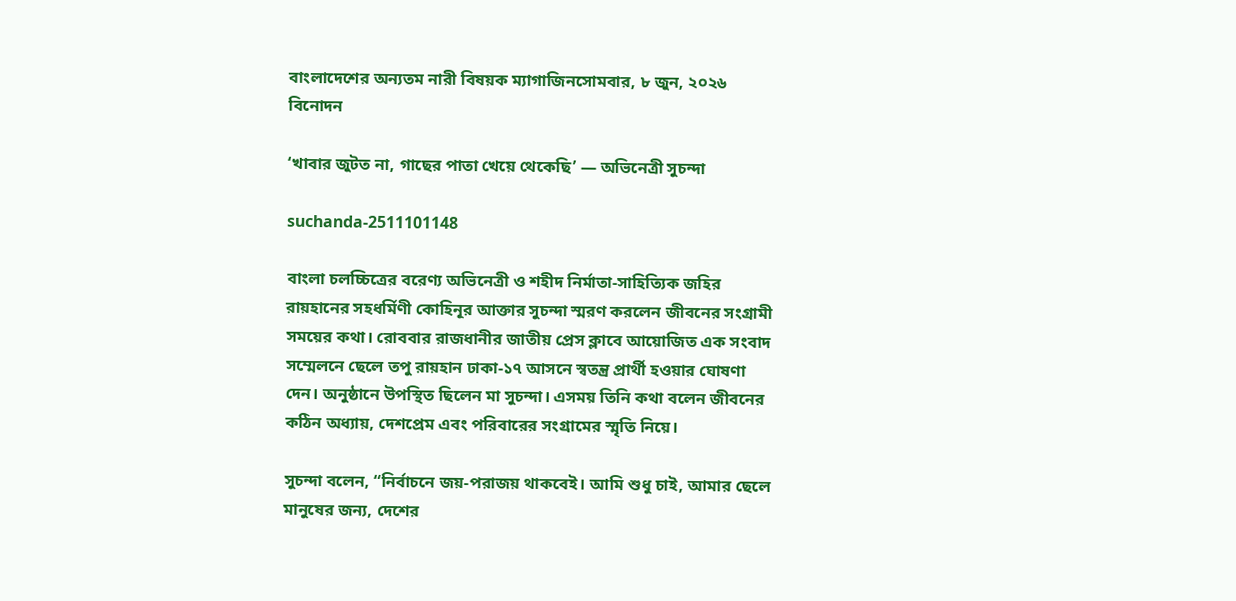বাংলাদেশের অন্যতম নারী বিষয়ক ম্যাগাজিনসোমবার, ৮ জুন, ২০২৬
বিনোদন

‘খাবার জুটত না, গাছের পাতা খেয়ে থেকেছি’ — অভিনেত্রী সুচন্দা

suchanda-2511101148

বাংলা চলচ্চিত্রের বরেণ্য অভিনেত্রী ও শহীদ নির্মাতা-সাহিত্যিক জহির রায়হানের সহধর্মিণী কোহিনূর আক্তার সুচন্দা স্মরণ করলেন জীবনের সংগ্রামী সময়ের কথা। রোববার রাজধানীর জাতীয় প্রেস ক্লাবে আয়োজিত এক সংবাদ সম্মেলনে ছেলে তপু রায়হান ঢাকা-১৭ আসনে স্বতন্ত্র প্রার্থী হওয়ার ঘোষণা দেন। অনুষ্ঠানে উপস্থিত ছিলেন মা সুচন্দা। এসময় তিনি কথা বলেন জীবনের কঠিন অধ্যায়, দেশপ্রেম এবং পরিবারের সংগ্রামের স্মৃতি নিয়ে।

সুচন্দা বলেন, “নির্বাচনে জয়-পরাজয় থাকবেই। আমি শুধু চাই, আমার ছেলে মানুষের জন্য, দেশের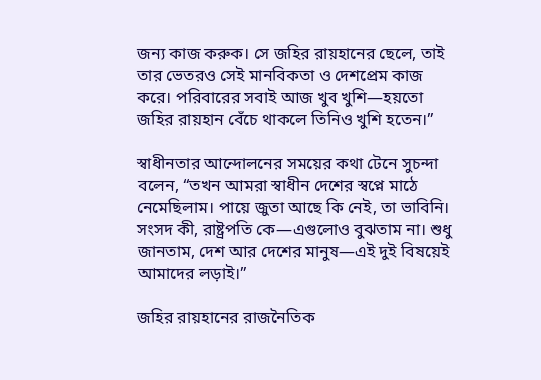জন্য কাজ করুক। সে জহির রায়হানের ছেলে, তাই তার ভেতরও সেই মানবিকতা ও দেশপ্রেম কাজ করে। পরিবারের সবাই আজ খুব খুশি—হয়তো জহির রায়হান বেঁচে থাকলে তিনিও খুশি হতেন।”

স্বাধীনতার আন্দোলনের সময়ের কথা টেনে সুচন্দা বলেন, “তখন আমরা স্বাধীন দেশের স্বপ্নে মাঠে নেমেছিলাম। পায়ে জুতা আছে কি নেই, তা ভাবিনি। সংসদ কী, রাষ্ট্রপতি কে—এগুলোও বুঝতাম না। শুধু জানতাম, দেশ আর দেশের মানুষ—এই দুই বিষয়েই আমাদের লড়াই।”

জহির রায়হানের রাজনৈতিক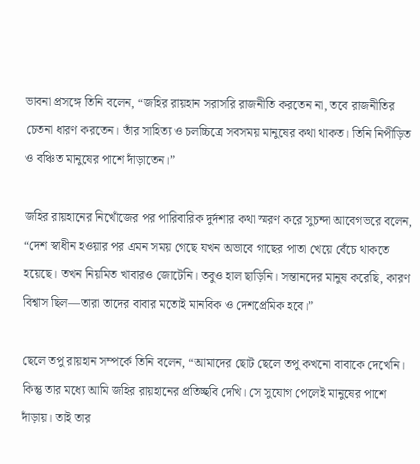ভাবনা প্রসঙ্গে তিনি বলেন, “জহির রায়হান সরাসরি রাজনীতি করতেন না, তবে রাজনীতির চেতনা ধারণ করতেন। তাঁর সাহিত্য ও চলচ্চিত্রে সবসময় মানুষের কথা থাকত। তিনি নিপীড়িত ও বঞ্চিত মানুষের পাশে দাঁড়াতেন।”

জহির রায়হানের নিখোঁজের পর পারিবারিক দুর্দশার কথা স্মরণ করে সুচন্দা আবেগভরে বলেন, “দেশ স্বাধীন হওয়ার পর এমন সময় গেছে যখন অভাবে গাছের পাতা খেয়ে বেঁচে থাকতে হয়েছে। তখন নিয়মিত খাবারও জোটেনি। তবুও হাল ছাড়িনি। সন্তানদের মানুষ করেছি, কারণ বিশ্বাস ছিল—তারা তাদের বাবার মতোই মানবিক ও দেশপ্রেমিক হবে।”

ছেলে তপু রায়হান সম্পর্কে তিনি বলেন, “আমাদের ছোট ছেলে তপু কখনো বাবাকে দেখেনি। কিন্তু তার মধ্যে আমি জহির রায়হানের প্রতিচ্ছবি দেখি। সে সুযোগ পেলেই মানুষের পাশে দাঁড়ায়। তাই তার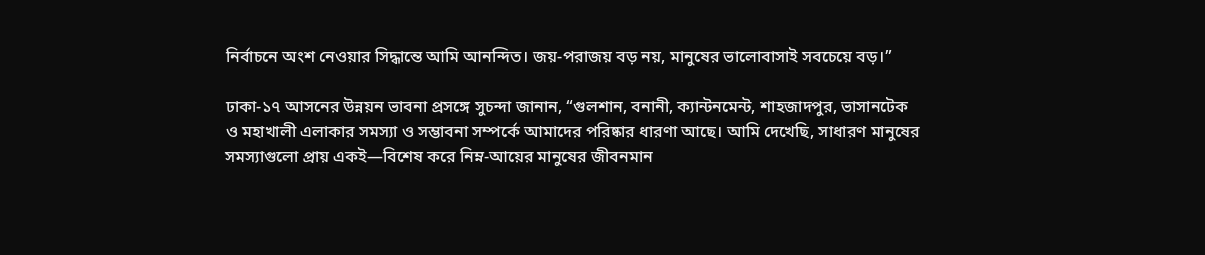নির্বাচনে অংশ নেওয়ার সিদ্ধান্তে আমি আনন্দিত। জয়-পরাজয় বড় নয়, মানুষের ভালোবাসাই সবচেয়ে বড়।”

ঢাকা-১৭ আসনের উন্নয়ন ভাবনা প্রসঙ্গে সুচন্দা জানান, “গুলশান, বনানী, ক্যান্টনমেন্ট, শাহজাদপুর, ভাসানটেক ও মহাখালী এলাকার সমস্যা ও সম্ভাবনা সম্পর্কে আমাদের পরিষ্কার ধারণা আছে। আমি দেখেছি, সাধারণ মানুষের সমস্যাগুলো প্রায় একই—বিশেষ করে নিম্ন-আয়ের মানুষের জীবনমান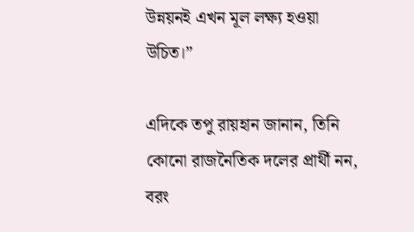উন্নয়নই এখন মূল লক্ষ্য হওয়া উচিত।”

এদিকে তপু রায়হান জানান, তিনি কোনো রাজনৈতিক দলের প্রার্থী নন, বরং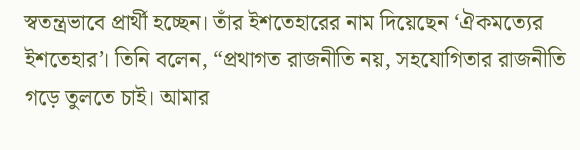স্বতন্ত্রভাবে প্রার্থী হচ্ছেন। তাঁর ইশতেহারের নাম দিয়েছেন ‘ঐকমত্যের ইশতেহার’। তিনি বলেন, “প্রথাগত রাজনীতি নয়, সহযোগিতার রাজনীতি গড়ে তুলতে চাই। আমার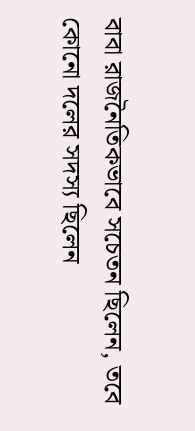বাবা রাজনৈতিকভাবে সচেতন ছিলেন, তবে কোনো দলের সদস্য ছিলেন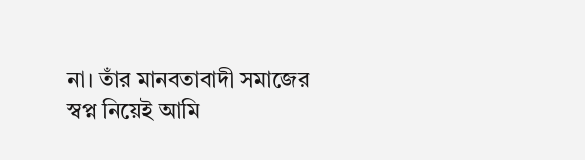না। তাঁর মানবতাবাদী সমাজের স্বপ্ন নিয়েই আমি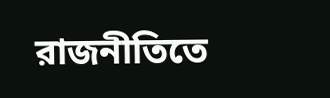রাজনীতিতে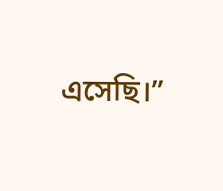এসেছি।”